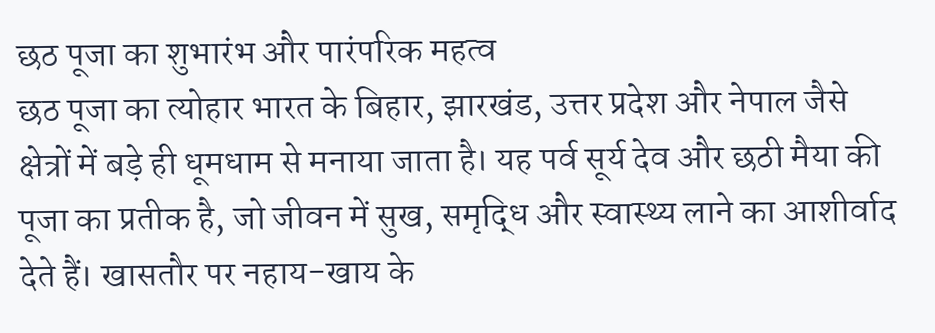छठ पूजा का शुभारंभ और पारंपरिक महत्व
छठ पूजा का त्योहार भारत के बिहार, झारखंड, उत्तर प्रदेश और नेपाल जैसे क्षेत्रों में बड़े ही धूमधाम से मनाया जाता है। यह पर्व सूर्य देव और छठी मैया की पूजा का प्रतीक है, जो जीवन में सुख, समृद्धि और स्वास्थ्य लाने का आशीर्वाद देते हैं। खासतौर पर नहाय-खाय के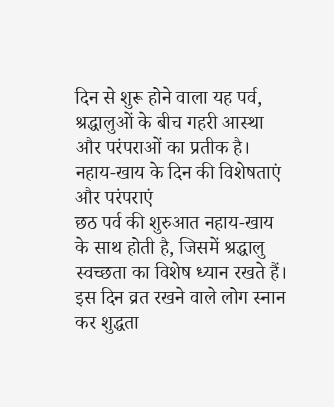दिन से शुरू होने वाला यह पर्व, श्रद्धालुओं के बीच गहरी आस्था और परंपराओं का प्रतीक है।
नहाय-खाय के दिन की विशेषताएं और परंपराएं
छठ पर्व की शुरुआत नहाय-खाय के साथ होती है, जिसमें श्रद्धालु स्वच्छता का विशेष ध्यान रखते हैं। इस दिन व्रत रखने वाले लोग स्नान कर शुद्धता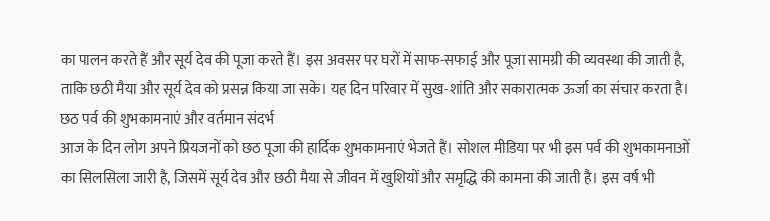का पालन करते हैं और सूर्य देव की पूजा करते हैं। इस अवसर पर घरों में साफ-सफाई और पूजा सामग्री की व्यवस्था की जाती है, ताकि छठी मैया और सूर्य देव को प्रसन्न किया जा सके। यह दिन परिवार में सुख-शांति और सकारात्मक ऊर्जा का संचार करता है।
छठ पर्व की शुभकामनाएं और वर्तमान संदर्भ
आज के दिन लोग अपने प्रियजनों को छठ पूजा की हार्दिक शुभकामनाएं भेजते हैं। सोशल मीडिया पर भी इस पर्व की शुभकामनाओं का सिलसिला जारी है, जिसमें सूर्य देव और छठी मैया से जीवन में खुशियों और समृद्धि की कामना की जाती है। इस वर्ष भी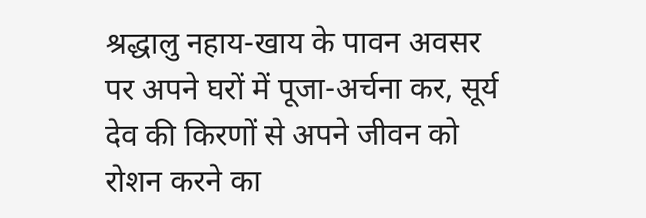श्रद्धालु नहाय-खाय के पावन अवसर पर अपने घरों में पूजा-अर्चना कर, सूर्य देव की किरणों से अपने जीवन को रोशन करने का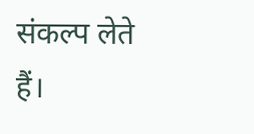संकल्प लेते हैं।